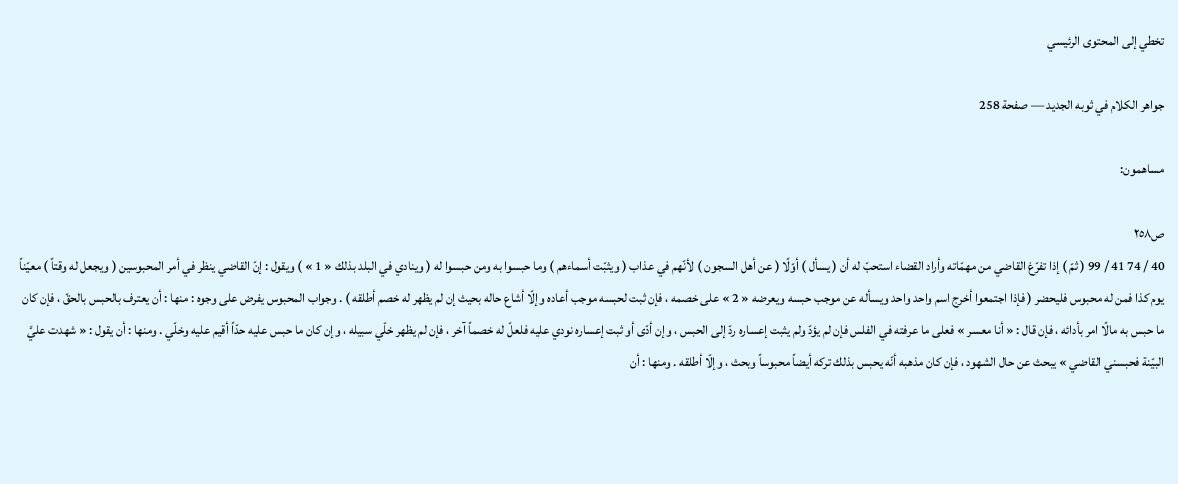تخطي إلى المحتوى الرئيسي

جواهر الكلام في ثوبه الجديد — صفحة 258

مساهمون:

ص٢٥٨
40 / 74 41 / 99 ( ثمّ ) إذا تفرّغ القاضي من مهمّاته وأراد القضاء استحبّ له أن ( يسأل ) أوّلًا ( عن أهل السجون ) لأنّهم في عذاب ( ويثبّت أسماءهم ) وما حبسوا به ومن حبسوا له ( وينادي في البلد بذلك « 1 » ) ويقول : إنّ القاضي ينظر في أمر المحبوسين ( ويجعل له وقتاً ) معيّناً يوم كذا فمن له محبوس فليحضر ( فإذا اجتمعوا أخرج اسم واحد واحد ويسأله عن موجب حبسه ويعرضه « 2 » على خصمه ، فإن ثبت لحبسه موجب أعاده وإلّا أشاع حاله بحيث إن لم يظهر له خصم أطلقه ) . وجواب المحبوس يفرض على وجوه : منها : أن يعترف بالحبس بالحقّ ، فإن كان ما حبس به مالًا امر بأدائه ، فإن قال : « أنا معسر » فعلى ما عرفته في الفلس فإن لم يؤدّ ولم يثبت إعساره ردّ إلى الحبس ، وإن أدّى أو ثبت إعساره نودي عليه فلعلّ له خصماً آخر ، فإن لم يظهر خلّي سبيله ، وإن كان ما حبس عليه حدّاً أقيم عليه وخلّي . ومنها : أن يقول : « شهدت عليَّ البيّنة فحبسني القاضي » يبحث عن حال الشهود ، فإن كان مذهبه أنّه يحبس بذلك تركه أيضاً محبوساً وبحث ، وإلّا أطلقه . ومنها : أن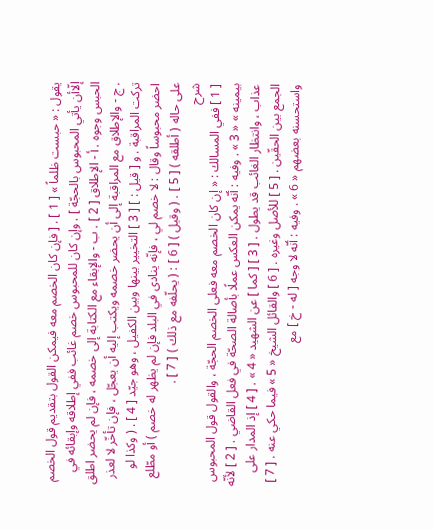يقول : « حبست ظلماً » [ 1 ] . [ فإن كان الخصم معه فيمكن القول بتقديم قول الخصم إلّاأن يأتي المحبوس بالحجّة ] . وإن كان للمحبوس خصم غائب ففي إطلاقه وإبقائه في الحبس وجوه . أ - الإطلاق [ 2 ] . ب - والإبقاء مع الكتابة إلى خصمه ، فإن لم يحضر اطلق . ج - والإطلاق مع المراقبة إلى أن يحضر خصمه ويكتب إليه أن يعجّل ، فإن تأخّر لا لعذر تركت المراقبة . و [ قيل : ] [ 3 ] التخيير بينها وبين الكفيل ، وهو جيّد [ 4 ] . ( وكذا لو احضر محبوساً وقال : لا خصم لي ، فإنّه ينادى في البلد فإن لم يظهر له خصم ) أو مطّلع على حاله ( أطلقه ) [ 5 ] . ( وقيل ) [ 6 ] : ( يحلّفه مع ذلك ) [ 7 ] .
شرح
[ 1 ] ففي المسالك : « إن كان الخصم معه فعلى الخصم الحجّة ، والقول قول المحبوس بيمينه » « 3 » . وفيه : أنّه يمكن العكس عملًا بأصالة الصحّة في فعل القاضي . [ 2 ] لأنّه عذاب ، وانتظار الغائب قد يطول . [ 3 ] [ كما ] عن الشهيد « 4 » . [ 4 ] إذ المدار على الجمع بين الحقّين . [ 5 ] للأصل وغيره . [ 6 ] والقائل الشيخ « 5 » فيما حكي عنه . [ 7 ] واستحسنه بعضهم « 6 » . وفيه : أنّه لا وجه [ له - خ ] مع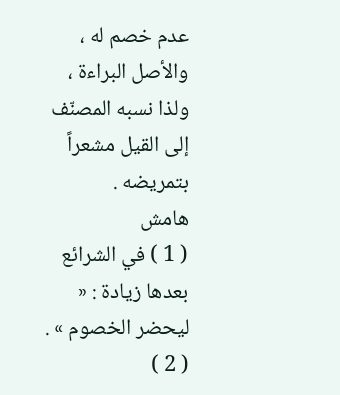عدم خصم له ، والأصل البراءة ، ولذا نسبه المصنّف إلى القيل مشعراً بتمريضه .
هامش
( 1 ) في الشرائع بعدها زيادة : « ليحضر الخصوم » . ( 2 )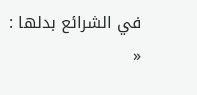في الشرائع بدلها : «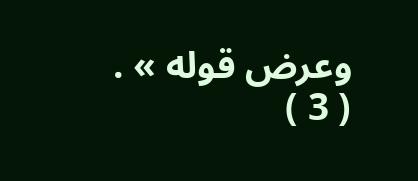وعرض قوله » . ( 3 )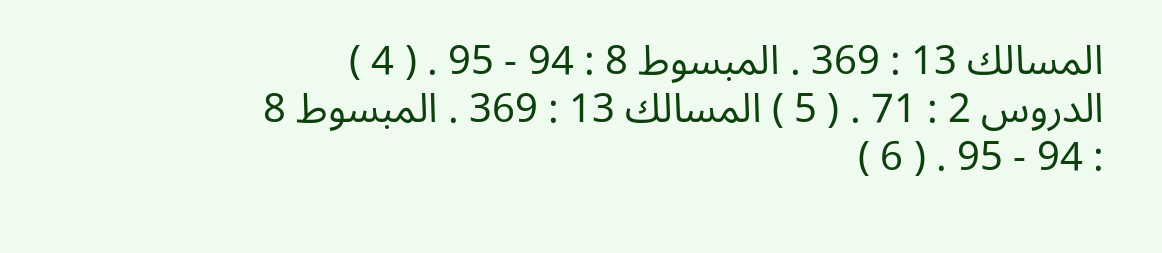المسالك 13 : 369 . المبسوط 8 : 94 - 95 . ( 4 ) الدروس 2 : 71 . ( 5 ) المسالك 13 : 369 . المبسوط 8 : 94 - 95 . ( 6 )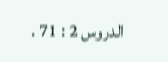الدروس 2 : 71 .